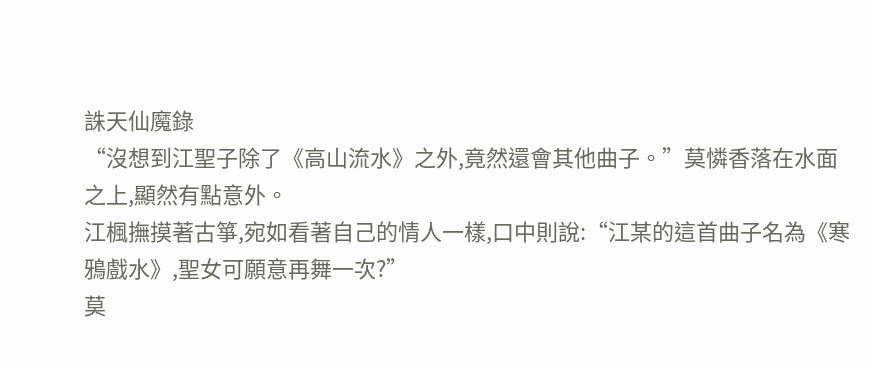誅天仙魔錄
“沒想到江聖子除了《高山流水》之外,竟然還會其他曲子。”莫憐香落在水面之上,顯然有點意外。
江楓撫摸著古箏,宛如看著自己的情人一樣,口中則說:“江某的這首曲子名為《寒鴉戲水》,聖女可願意再舞一次?”
莫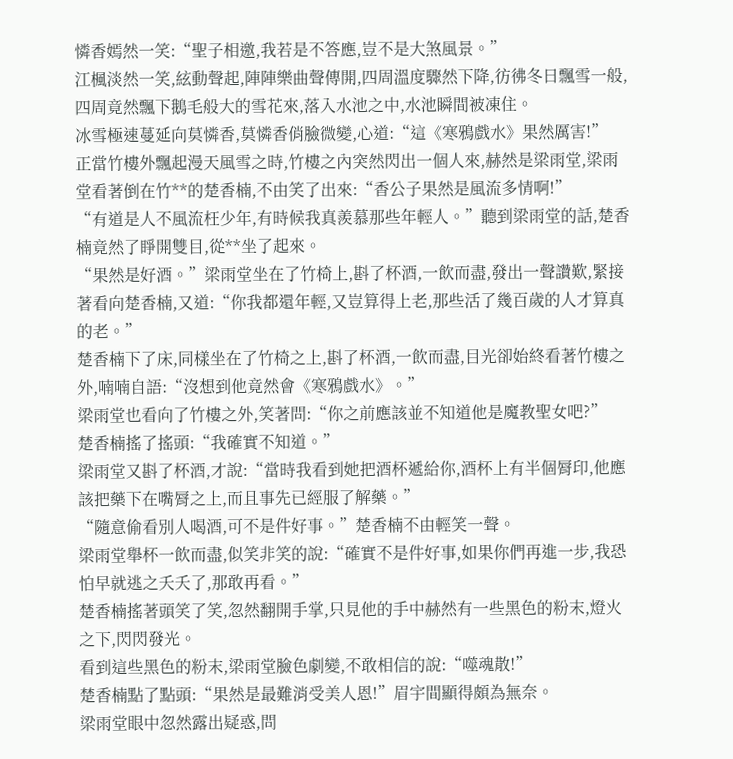憐香嫣然一笑:“聖子相邀,我若是不答應,豈不是大煞風景。”
江楓淡然一笑,絃動聲起,陣陣樂曲聲傳開,四周溫度驟然下降,彷彿冬日飄雪一般,四周竟然飄下鵝毛般大的雪花來,落入水池之中,水池瞬間被凍住。
冰雪極速蔓延向莫憐香,莫憐香俏臉微變,心道:“這《寒鴉戲水》果然厲害!”
正當竹樓外飄起漫天風雪之時,竹樓之內突然閃出一個人來,赫然是梁雨堂,梁雨堂看著倒在竹**的楚香楠,不由笑了出來:“香公子果然是風流多情啊!”
“有道是人不風流枉少年,有時候我真羨慕那些年輕人。”聽到梁雨堂的話,楚香楠竟然了睜開雙目,從**坐了起來。
“果然是好酒。”梁雨堂坐在了竹椅上,斟了杯酒,一飲而盡,發出一聲讚歎,緊接著看向楚香楠,又道:“你我都還年輕,又豈算得上老,那些活了幾百歲的人才算真的老。”
楚香楠下了床,同樣坐在了竹椅之上,斟了杯酒,一飲而盡,目光卻始終看著竹樓之外,喃喃自語:“沒想到他竟然會《寒鴉戲水》。”
梁雨堂也看向了竹樓之外,笑著問:“你之前應該並不知道他是魔教聖女吧?”
楚香楠搖了搖頭:“我確實不知道。”
梁雨堂又斟了杯酒,才說:“當時我看到她把酒杯遞給你,酒杯上有半個脣印,他應該把藥下在嘴脣之上,而且事先已經服了解藥。”
“隨意偷看別人喝酒,可不是件好事。”楚香楠不由輕笑一聲。
梁雨堂舉杯一飲而盡,似笑非笑的說:“確實不是件好事,如果你們再進一步,我恐怕早就逃之夭夭了,那敢再看。”
楚香楠搖著頭笑了笑,忽然翻開手掌,只見他的手中赫然有一些黑色的粉末,燈火之下,閃閃發光。
看到這些黑色的粉末,梁雨堂臉色劇變,不敢相信的說:“噬魂散!”
楚香楠點了點頭:“果然是最難消受美人恩!”眉宇間顯得頗為無奈。
梁雨堂眼中忽然露出疑惑,問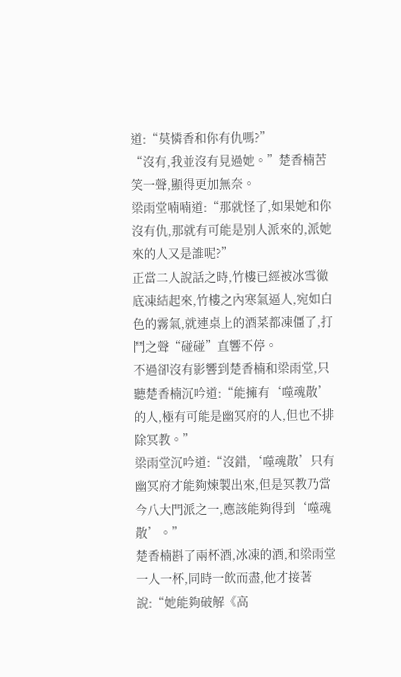道:“莫憐香和你有仇嗎?”
“沒有,我並沒有見過她。”楚香楠苦笑一聲,顯得更加無奈。
梁雨堂喃喃道:“那就怪了,如果她和你沒有仇,那就有可能是別人派來的,派她來的人又是誰呢?”
正當二人說話之時,竹樓已經被冰雪徹底凍結起來,竹樓之內寒氣逼人,宛如白色的霧氣,就連桌上的酒菜都凍僵了,打鬥之聲“碰碰”直響不停。
不過卻沒有影響到楚香楠和梁雨堂,只聽楚香楠沉吟道:“能擁有‘噬魂散’的人,極有可能是幽冥府的人,但也不排除冥教。”
梁雨堂沉吟道:“沒錯,‘噬魂散’只有幽冥府才能夠煉製出來,但是冥教乃當今八大門派之一,應該能夠得到‘噬魂散’。”
楚香楠斟了兩杯酒,冰凍的酒,和梁雨堂一人一杯,同時一飲而盡,他才接著說:“她能夠破解《高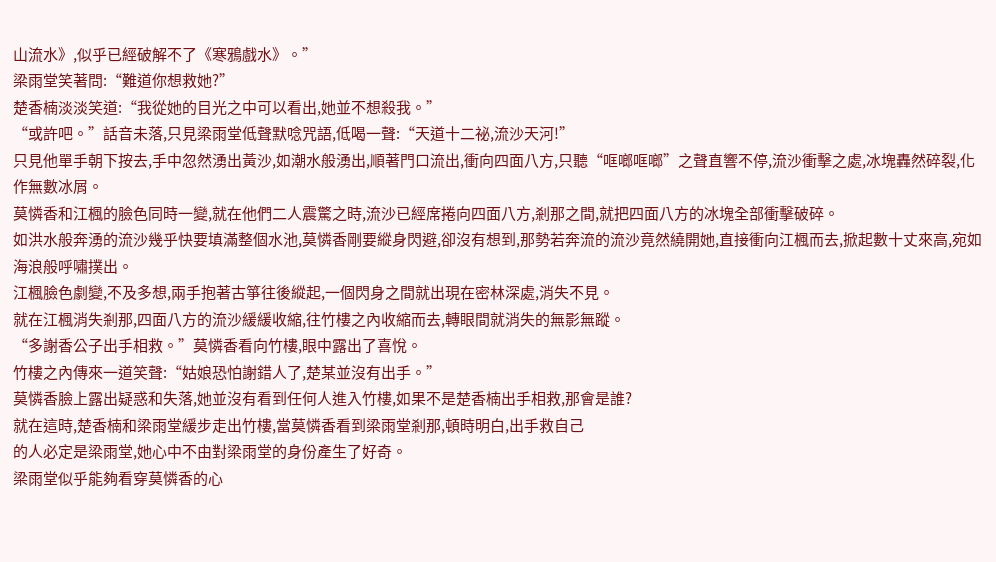山流水》,似乎已經破解不了《寒鴉戲水》。”
梁雨堂笑著問:“難道你想救她?”
楚香楠淡淡笑道:“我從她的目光之中可以看出,她並不想殺我。”
“或許吧。”話音未落,只見梁雨堂低聲默唸咒語,低喝一聲:“天道十二祕,流沙天河!”
只見他單手朝下按去,手中忽然湧出黃沙,如潮水般湧出,順著門口流出,衝向四面八方,只聽“哐啷哐啷”之聲直響不停,流沙衝擊之處,冰塊轟然碎裂,化作無數冰屑。
莫憐香和江楓的臉色同時一變,就在他們二人震驚之時,流沙已經席捲向四面八方,剎那之間,就把四面八方的冰塊全部衝擊破碎。
如洪水般奔湧的流沙幾乎快要填滿整個水池,莫憐香剛要縱身閃避,卻沒有想到,那勢若奔流的流沙竟然繞開她,直接衝向江楓而去,掀起數十丈來高,宛如海浪般呼嘯撲出。
江楓臉色劇變,不及多想,兩手抱著古箏往後縱起,一個閃身之間就出現在密林深處,消失不見。
就在江楓消失剎那,四面八方的流沙緩緩收縮,往竹樓之內收縮而去,轉眼間就消失的無影無蹤。
“多謝香公子出手相救。”莫憐香看向竹樓,眼中露出了喜悅。
竹樓之內傳來一道笑聲:“姑娘恐怕謝錯人了,楚某並沒有出手。”
莫憐香臉上露出疑惑和失落,她並沒有看到任何人進入竹樓,如果不是楚香楠出手相救,那會是誰?
就在這時,楚香楠和梁雨堂緩步走出竹樓,當莫憐香看到梁雨堂剎那,頓時明白,出手救自己
的人必定是梁雨堂,她心中不由對梁雨堂的身份產生了好奇。
梁雨堂似乎能夠看穿莫憐香的心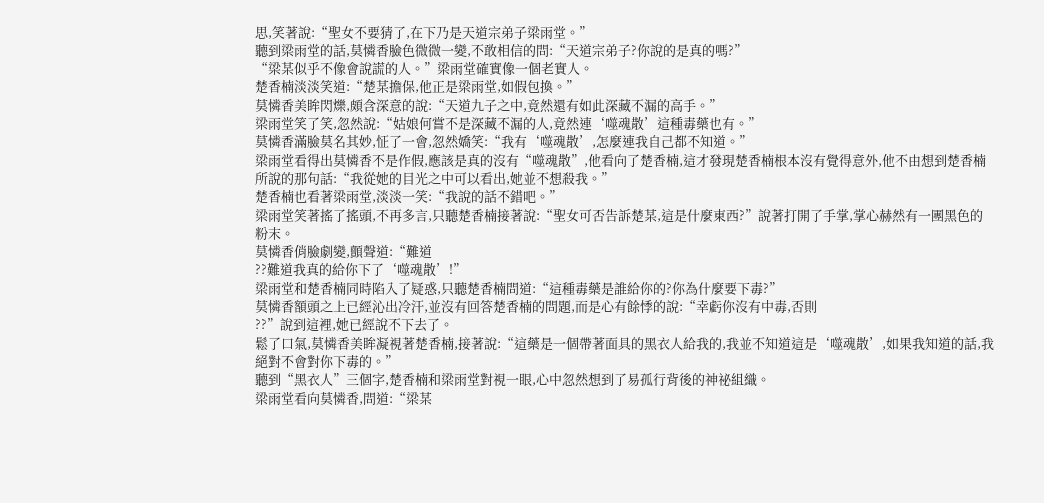思,笑著說:“聖女不要猜了,在下乃是天道宗弟子梁雨堂。”
聽到梁雨堂的話,莫憐香臉色微微一變,不敢相信的問:“天道宗弟子?你說的是真的嗎?”
“梁某似乎不像會說謊的人。”梁雨堂確實像一個老實人。
楚香楠淡淡笑道:“楚某擔保,他正是梁雨堂,如假包換。”
莫憐香美眸閃爍,頗含深意的說:“天道九子之中,竟然還有如此深藏不漏的高手。”
梁雨堂笑了笑,忽然說:“姑娘何嘗不是深藏不漏的人,竟然連‘噬魂散’這種毒藥也有。”
莫憐香滿臉莫名其妙,怔了一會,忽然嬌笑:“我有‘噬魂散’,怎麼連我自己都不知道。”
梁雨堂看得出莫憐香不是作假,應該是真的沒有“噬魂散”,他看向了楚香楠,這才發現楚香楠根本沒有覺得意外,他不由想到楚香楠所說的那句話:“我從她的目光之中可以看出,她並不想殺我。”
楚香楠也看著梁雨堂,淡淡一笑:“我說的話不錯吧。”
梁雨堂笑著搖了搖頭,不再多言,只聽楚香楠接著說:“聖女可否告訴楚某,這是什麼東西?”說著打開了手掌,掌心赫然有一團黑色的粉末。
莫憐香俏臉劇變,顫聲道:“難道
??難道我真的給你下了‘噬魂散’!”
梁雨堂和楚香楠同時陷入了疑惑,只聽楚香楠問道:“這種毒藥是誰給你的?你為什麼要下毒?”
莫憐香額頭之上已經沁出冷汗,並沒有回答楚香楠的問題,而是心有餘悸的說:“幸虧你沒有中毒,否則
??”說到這裡,她已經說不下去了。
鬆了口氣,莫憐香美眸凝視著楚香楠,接著說:“這藥是一個帶著面具的黑衣人給我的,我並不知道這是‘噬魂散’,如果我知道的話,我絕對不會對你下毒的。”
聽到“黑衣人”三個字,楚香楠和梁雨堂對視一眼,心中忽然想到了易孤行背後的神祕組織。
梁雨堂看向莫憐香,問道:“梁某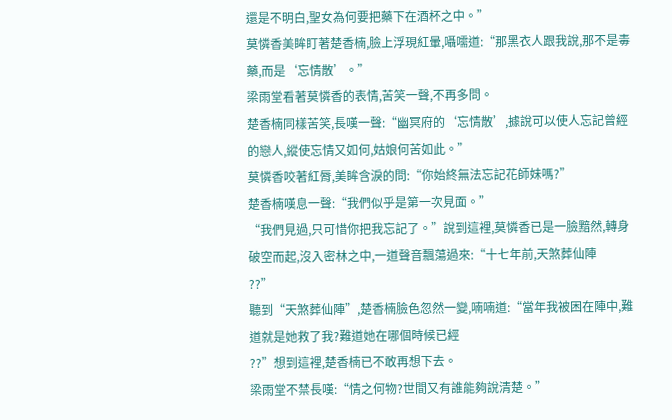還是不明白,聖女為何要把藥下在酒杯之中。”
莫憐香美眸盯著楚香楠,臉上浮現紅暈,囁嚅道:“那黑衣人跟我說,那不是毒藥,而是‘忘情散’。”
梁雨堂看著莫憐香的表情,苦笑一聲,不再多問。
楚香楠同樣苦笑,長嘆一聲:“幽冥府的‘忘情散’,據說可以使人忘記曾經的戀人,縱使忘情又如何,姑娘何苦如此。”
莫憐香咬著紅脣,美眸含淚的問:“你始終無法忘記花師妹嗎?”
楚香楠嘆息一聲:“我們似乎是第一次見面。”
“我們見過,只可惜你把我忘記了。”說到這裡,莫憐香已是一臉黯然,轉身破空而起,沒入密林之中,一道聲音飄蕩過來:“十七年前,天煞葬仙陣
??”
聽到“天煞葬仙陣”,楚香楠臉色忽然一變,喃喃道:“當年我被困在陣中,難道就是她救了我?難道她在哪個時候已經
??”想到這裡,楚香楠已不敢再想下去。
梁雨堂不禁長嘆:“情之何物?世間又有誰能夠說清楚。”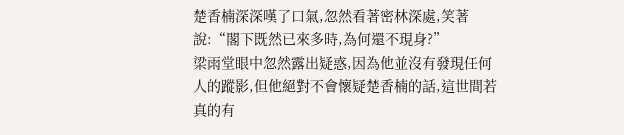楚香楠深深嘆了口氣,忽然看著密林深處,笑著說:“閣下既然已來多時,為何還不現身?”
梁雨堂眼中忽然露出疑惑,因為他並沒有發現任何人的蹤影,但他絕對不會懷疑楚香楠的話,這世間若真的有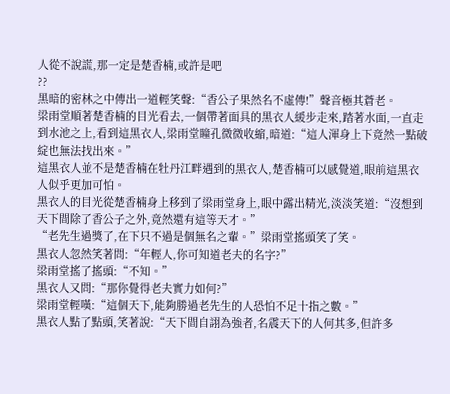人從不說謊,那一定是楚香楠,或許是吧
??
黑暗的密林之中傳出一道輕笑聲:“香公子果然名不虛傳!”聲音極其蒼老。
梁雨堂順著楚香楠的目光看去,一個帶著面具的黑衣人緩步走來,踏著水面,一直走到水池之上,看到這黑衣人,梁雨堂瞳孔微微收縮,暗道:“這人渾身上下竟然一點破綻也無法找出來。”
這黑衣人並不是楚香楠在牡丹江畔遇到的黑衣人,楚香楠可以感覺道,眼前這黑衣人似乎更加可怕。
黑衣人的目光從楚香楠身上移到了梁雨堂身上,眼中露出精光,淡淡笑道:“沒想到天下間除了香公子之外,竟然還有這等天才。”
“老先生過獎了,在下只不過是個無名之輩。”梁雨堂搖頭笑了笑。
黑衣人忽然笑著問:“年輕人,你可知道老夫的名字?”
梁雨堂搖了搖頭:“不知。”
黑衣人又問:“那你覺得老夫實力如何?”
梁雨堂輕嘆:“這個天下,能夠勝過老先生的人恐怕不足十指之數。”
黑衣人點了點頭,笑著說:“天下間自詡為強者,名震天下的人何其多,但許多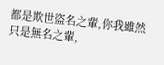都是欺世盜名之輩,你我雖然只是無名之輩,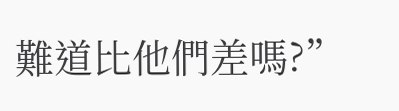難道比他們差嗎?”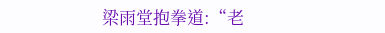梁雨堂抱拳道:“老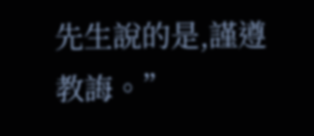先生說的是,謹遵教誨。”